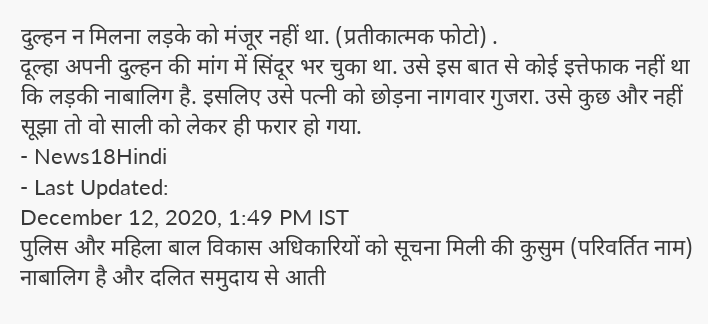दुल्हन न मिलना लड़के को मंजूर नहीं था. (प्रतीकात्मक फोटो) .
दूल्हा अपनी दुल्हन की मांग में सिंदूर भर चुका था. उसे इस बात से कोई इत्तेफाक नहीं था कि लड़की नाबालिग है. इसलिए उसे पत्नी को छोड़ना नागवार गुजरा. उसे कुछ और नहीं सूझा तो वो साली को लेकर ही फरार हो गया.
- News18Hindi
- Last Updated:
December 12, 2020, 1:49 PM IST
पुलिस और महिला बाल विकास अधिकारियों को सूचना मिली की कुसुम (परिवर्तित नाम) नाबालिग है और दलित समुदाय से आती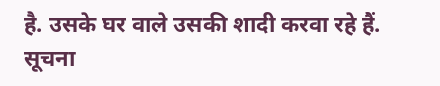है. उसके घर वाले उसकी शादी करवा रहे हैं. सूचना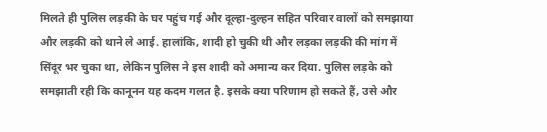मिलते ही पुलिस लड़की के घर पहुंच गई और दूल्हा-दुल्हन सहित परिवार वालों को समझाया और लड़की को थाने ले आई. हालांकि, शादी हो चुकी थी और लड़का लड़की की मांग में सिंदूर भर चुका था, लेकिन पुलिस ने इस शादी को अमान्य कर दिया. पुलिस लड़के को समझाती रही कि कानूनन यह कदम गलत है. इसके क्या परिणाम हो सकते हैं, उसे और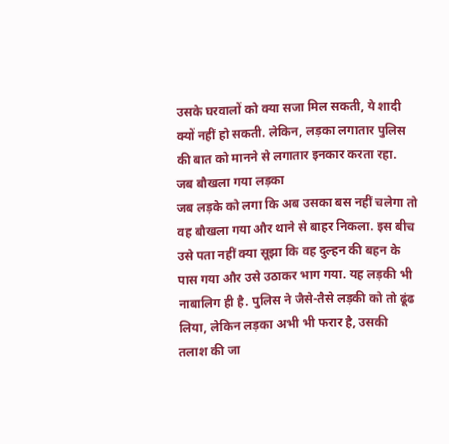उसके घरवालों को क्या सजा मिल सकती, ये शादी क्यों नहीं हो सकती. लेकिन, लड़का लगातार पुलिस की बात को मानने से लगातार इनकार करता रहा.
जब बौखला गया लड़का
जब लड़के को लगा कि अब उसका बस नहीं चलेगा तो वह बौखला गया और थाने से बाहर निकला. इस बीच उसे पता नहीं क्या सूझा कि वह दुल्हन की बहन के पास गया और उसे उठाकर भाग गया. यह लड़की भी नाबालिग ही है. पुलिस ने जैसे-तैसे लड़की को तो ढूंढ लिया, लेकिन लड़का अभी भी फरार है, उसकी तलाश की जा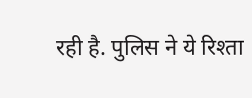रही है. पुलिस ने ये रिश्ता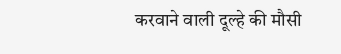करवाने वाली दूल्हे की मौसी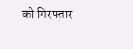को गिरफ्तार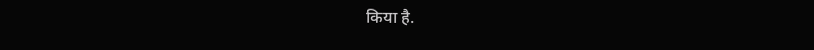किया है.